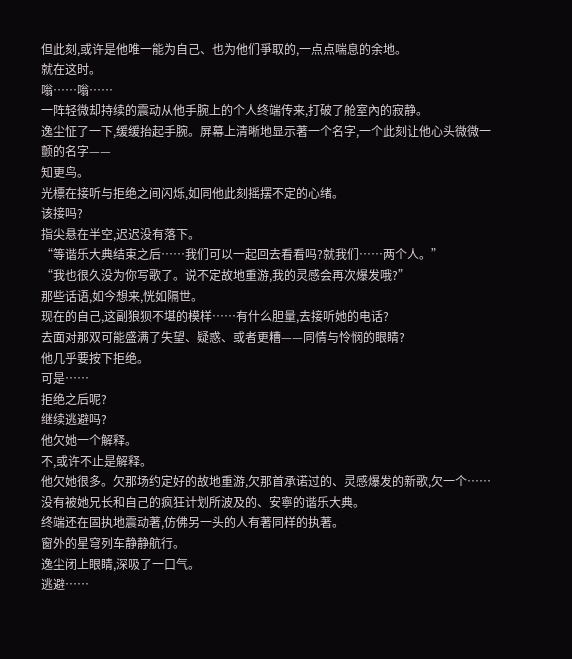但此刻,或许是他唯一能为自己、也为他们爭取的,一点点喘息的余地。
就在这时。
嗡……嗡……
一阵轻微却持续的震动从他手腕上的个人终端传来,打破了舱室內的寂静。
逸尘怔了一下,缓缓抬起手腕。屏幕上清晰地显示著一个名字,一个此刻让他心头微微一颤的名字——
知更鸟。
光標在接听与拒绝之间闪烁,如同他此刻摇摆不定的心绪。
该接吗?
指尖悬在半空,迟迟没有落下。
“等谐乐大典结束之后……我们可以一起回去看看吗?就我们……两个人。”
“我也很久没为你写歌了。说不定故地重游,我的灵感会再次爆发哦?”
那些话语,如今想来,恍如隔世。
现在的自己,这副狼狈不堪的模样……有什么胆量,去接听她的电话?
去面对那双可能盛满了失望、疑惑、或者更糟——同情与怜悯的眼睛?
他几乎要按下拒绝。
可是……
拒绝之后呢?
继续逃避吗?
他欠她一个解释。
不,或许不止是解释。
他欠她很多。欠那场约定好的故地重游,欠那首承诺过的、灵感爆发的新歌,欠一个……没有被她兄长和自己的疯狂计划所波及的、安寧的谐乐大典。
终端还在固执地震动著,仿佛另一头的人有著同样的执著。
窗外的星穹列车静静航行。
逸尘闭上眼睛,深吸了一口气。
逃避……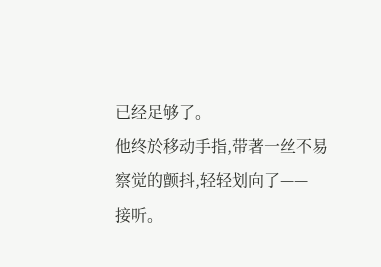已经足够了。
他终於移动手指,带著一丝不易察觉的颤抖,轻轻划向了——
接听。